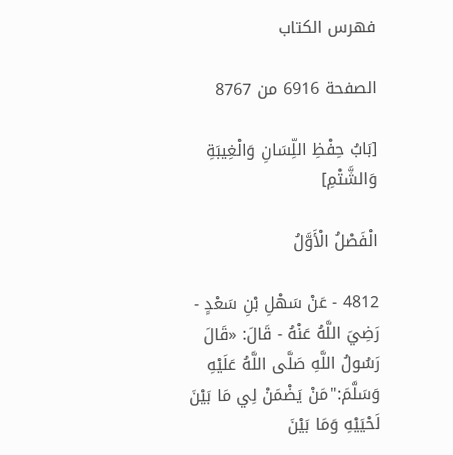فهرس الكتاب

الصفحة 6916 من 8767

[بَابُ حِفْظِ اللِّسَانِ وَالْغِيبَةِ وَالشَّتْمِ]

الْفَصْلُ الْأَوَّلُ

4812 - عَنْ سَهْلِ بْنِ سَعْدٍ - رَضِيَ اللَّهُ عَنْهُ - قَالَ: «قَالَ رَسُولُ اللَّهِ صَلَّى اللَّهُ عَلَيْهِ وَسَلَّمَ:"مَنْ يَضْمَنْ لِي مَا بَيْنَ لَحْيَيْهِ وَمَا بَيْنَ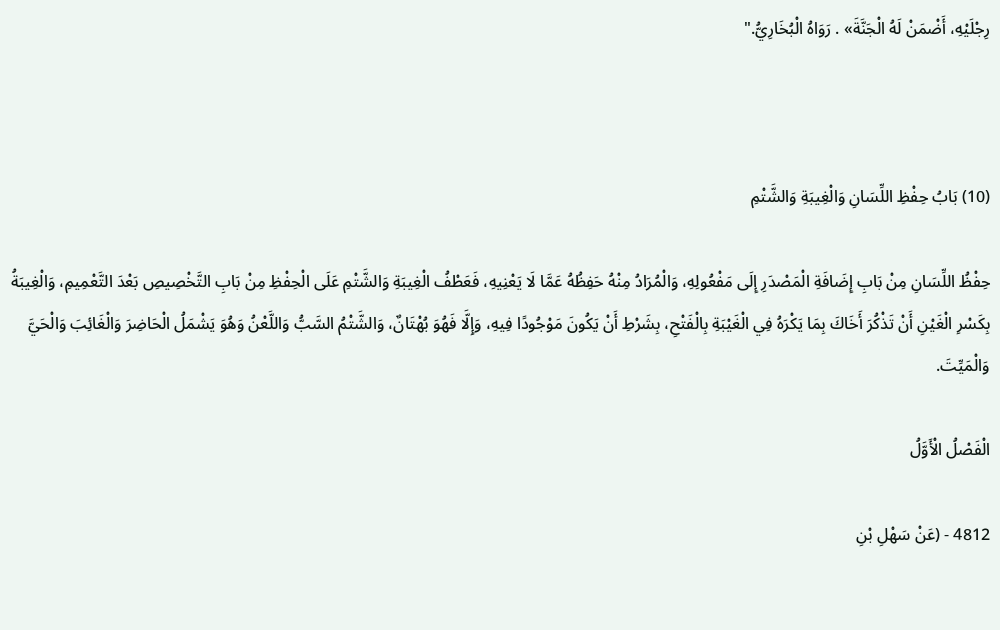رِجْلَيْهِ، أَضْمَنْ لَهُ الْجَنَّةَ» . رَوَاهُ الْبُخَارِيُّ."



(10) بَابُ حِفْظِ اللِّسَانِ وَالْغِيبَةِ وَالشَّتْمِ

حِفْظُ اللِّسَانِ مِنْ بَابِ إِضَافَةِ الْمَصْدَرِ إِلَى مَفْعُولِهِ، وَالْمُرَادُ مِنْهُ حَفِظُهُ عَمَّا لَا يَعْنِيهِ، فَعَطْفُ الْغِيبَةِ وَالشَّتْمِ عَلَى الْحِفْظِ مِنْ بَابِ التَّخْصِيصِ بَعْدَ التَّعْمِيمِ، وَالْغِيبَةُ بِكَسْرِ الْغَيْنِ أَنْ تَذْكُرَ أَخَاكَ بِمَا يَكْرَهُ فِي الْغَيْبَةِ بِالْفَتْحِ، بِشَرْطِ أَنْ يَكُونَ مَوْجُودًا فِيهِ، وَإِلَّا فَهُوَ بُهْتَانٌ، وَالشَّتْمُ السَّبُّ وَاللَّعْنُ وَهُوَ يَشْمَلُ الْحَاضِرَ وَالْغَائِبَ وَالْحَيَّ وَالْمَيِّتَ.

الْفَصْلُ الْأَوَّلُ

4812 - (عَنْ سَهْلِ بْنِ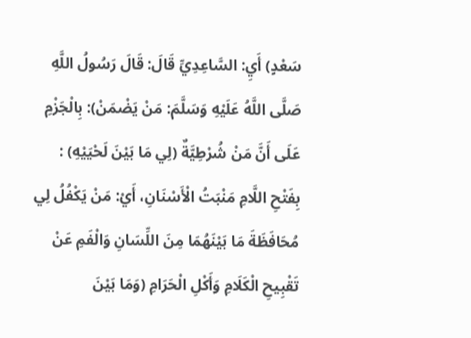سَعْدٍ) أَيِ: السَّاعِدِيِّ قَالَ: قَالَ رَسُولُ اللَّهِ صَلَّى اللَّهُ عَلَيْهِ وَسَلَّمَ: مَنْ يَضْمَنْ): بِالْجَزْمِ عَلَى أَنَّ مَنْ شُرْطِيَّةٌ (لِي مَا بَيْنَ لَحْيَيْهِ) : بِفَتْحِ اللَّامِ مَنْبَتُ الْأَسْنَانِ، أَيْ: مَنْ يَكْفُلُ لِي مُحَافَظَةَ مَا بَيْنَهُمَا مِنَ اللِّسَانِ وَالْفَمِ عَنْ تَقْبِيحِ الْكَلَامِ وَأَكْلِ الْحَرَامِ (وَمَا بَيْنَ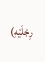رِجْلَيْهِ)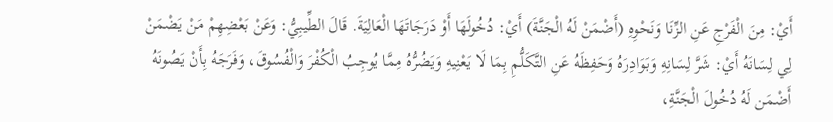أَيْ: مِنَ الْفَرْجِ عَنِ الزِّنَا وَنَحْوِهِ (أَضْمَنْ لَهُ الْجَنَّةَ) أَيْ: دُخُولَهَا أَوْ دَرَجَاتَهَا الْعَالِيَةَ. قَالَ الطِّيبِيُّ: وَعَنْ بَعْضِهِمْ مَنْ يَضْمَنْ لِي لِسَانَهُ أَيْ: شَرَّ لِسَانِهِ وَبَوَادِرَهُ وَحَفِظَهُ عَنِ التَّكَلُّمِ بِمَا لَا يَعْنِيهِ وَيَضُرُّهُ مِمَّا يُوجِبُ الْكُفْرَ وَالْفُسُوقَ، وَفَرَجَهُ بِأَنْ يَصُونَهُ أَضْمَن لَهُ دُخُولَ الْجَنَّةِ،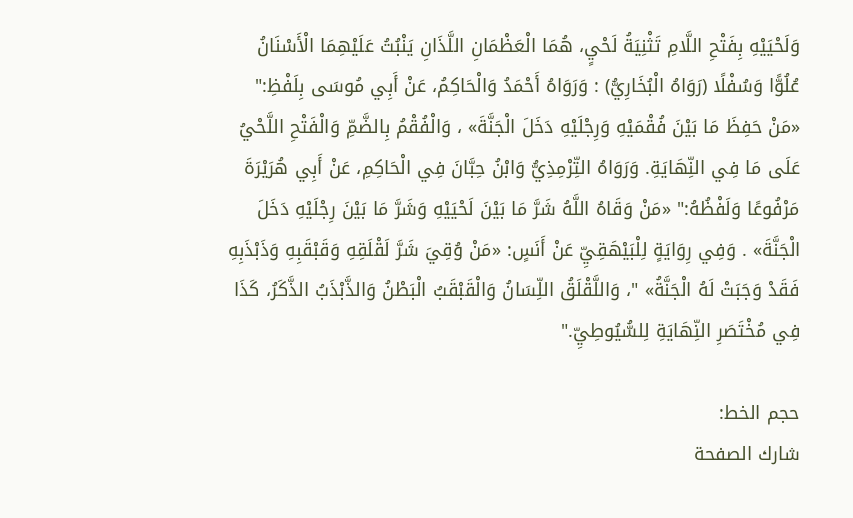وَلَحْيَيْهِ بِفَتْحِ اللَّامِ تَثْنِيَةُ لَحْيٍ، هُمَا الْعَظْمَانِ اللَّذَانِ يَنْبُتُ عَلَيْهِمَا الْأَسْنَانُ عُلُوًّا وَسُفْلًا (رَوَاهُ الْبُخَارِيُّ) : وَرَوَاهُ أَحْمَدُ وَالْحَاكِمُ، عَنْ أَبِي مُوسَى بِلَفْظِ:" «مَنْ حَفِظَ مَا بَيْنَ فُقْمَيْهِ وَرِجْلَيْهِ دَخَلَ الْجَنَّةَ» ، وَالْفُقْمُ بِالضَّمِّ وَالْفَتْحِ اللَّحْيُ عَلَى مَا فِي النِّهَايَةِ. وَرَوَاهُ التِّرْمِذِيُّ وَابْنُ حِبَّانَ فِي الْحَاكِمِ، عَنْ أَبِي هُرَيْرَةَ مَرْفُوعًا وَلَفْظُهُ:" «مَنْ وَقَاهُ اللَّهُ شَرَّ مَا بَيْنَ لَحْيَيْهِ وَشَرَّ مَا بَيْنَ رِجْلَيْهِ دَخَلَ الْجَنَّةَ» . وَفِي رِوَايَةٍ لِلْبَيْهَقِيِّ عَنْ أَنَسٍ: «مَنْ وُقِيَ شَرَّ لَقْلَقِهِ وَقَبْقَبِهِ وَذَبْذَبِهِ فَقَدْ وَجَبَتْ لَهُ الْجَنَّةُ» "، وَاللَّقْلَقُ اللِّسَانُ وَالْقَبْقَبُ الْبَطْنُ وَالذَّبْذَبُ الذَّكَرُ، كَذَا فِي مُخْتَصَرِ النِّهَايَةِ لِلسُّيُوطِيِّ."

حجم الخط:
شارك الصفحة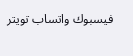فيسبوك واتساب تويتر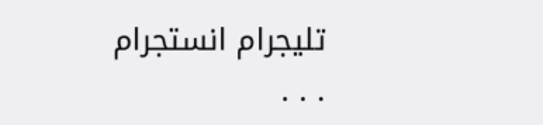تليجرام انستجرام
. . .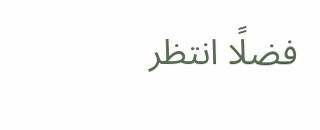فضلًا انتظر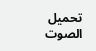تحميل الصوت